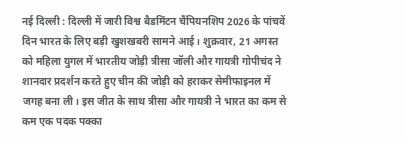नई दिल्ली : दिल्ली में जारी विश्व बैडमिंटन चैंपियनशिप 2026 के पांचवें दिन भारत के लिए बड़ी खुशखबरी सामने आई। शुक्रवार, 21 अगस्त को महिला युगल में भारतीय जोड़ी त्रीसा जॉली और गायत्री गोपीचंद ने शानदार प्रदर्शन करते हुए चीन की जोड़ी को हराकर सेमीफाइनल में जगह बना ली। इस जीत के साथ त्रीसा और गायत्री ने भारत का कम से कम एक पदक पक्का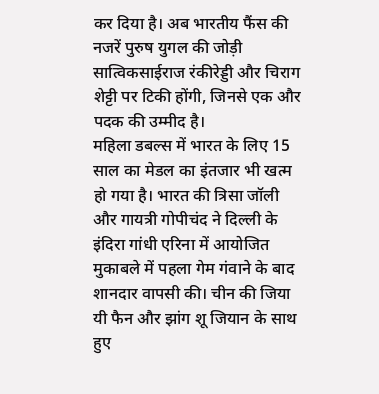कर दिया है। अब भारतीय फैंस की नजरें पुरुष युगल की जोड़ी सात्विकसाईराज रंकीरेड्डी और चिराग शेट्टी पर टिकी होंगी, जिनसे एक और पदक की उम्मीद है।
महिला डबल्स में भारत के लिए 15 साल का मेडल का इंतजार भी खत्म हो गया है। भारत की त्रिसा जॉली और गायत्री गोपीचंद ने दिल्ली के इंदिरा गांधी एरिना में आयोजित मुकाबले में पहला गेम गंवाने के बाद शानदार वापसी की। चीन की जिया यी फैन और झांग शू जियान के साथ हुए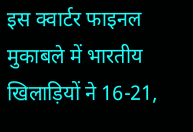इस क्वार्टर फाइनल मुकाबले में भारतीय खिलाड़ियों ने 16-21,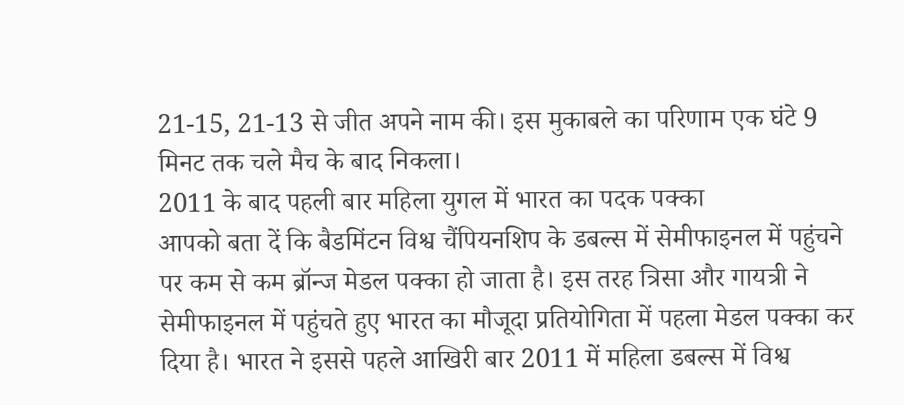21-15, 21-13 से जीत अपने नाम की। इस मुकाबले का परिणाम एक घंटे 9 मिनट तक चले मैच के बाद निकला।
2011 के बाद पहली बार महिला युगल में भारत का पदक पक्का
आपको बता दें कि बैडमिंटन विश्व चैंपियनशिप के डबल्स में सेमीफाइनल में पहुंचने पर कम से कम ब्रॉन्ज मेडल पक्का हो जाता है। इस तरह त्रिसा और गायत्री ने सेमीफाइनल में पहुंचते हुए भारत का मौजूदा प्रतियोगिता में पहला मेडल पक्का कर दिया है। भारत ने इससे पहले आखिरी बार 2011 में महिला डबल्स में विश्व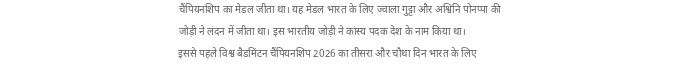चैंपियनशिप का मेडल जीता था। यह मेडल भारत के लिए ज्वाला गुट्टा और अश्विनि पोनप्पा की जोड़ी ने लंदन में जीता था। इस भारतीय जोड़ी ने कांस्य पदक देश के नाम किया था।
इससे पहले विश्व बैडमिंटन चैंपियनशिप 2026 का तीसरा और चौथा दिन भारत के लिए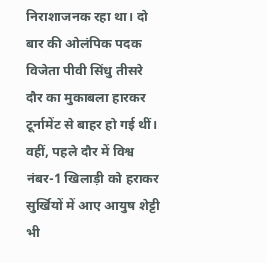निराशाजनक रहा था। दो बार की ओलंपिक पदक विजेता पीवी सिंधु तीसरे दौर का मुकाबला हारकर टूर्नामेंट से बाहर हो गई थीं। वहीं, पहले दौर में विश्व नंबर-1 खिलाड़ी को हराकर सुर्खियों में आए आयुष शेट्टी भी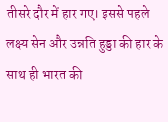तीसरे दौर में हार गए। इससे पहले लक्ष्य सेन और उन्नति हुड्डा की हार के साथ ही भारत की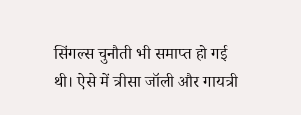सिंगल्स चुनौती भी समाप्त हो गई थी। ऐसे में त्रीसा जॉली और गायत्री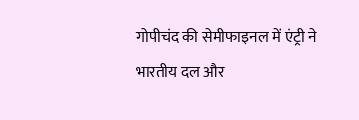गोपीचंद की सेमीफाइनल में एंट्री ने भारतीय दल और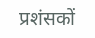प्रशंसकों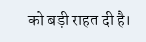को बड़ी राहत दी है।